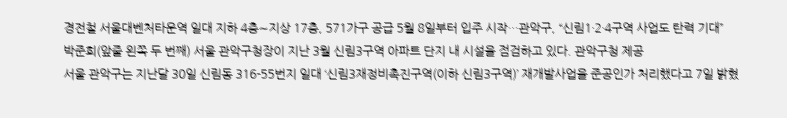경전철 서울대벤처타운역 일대 지하 4층∼지상 17층, 571가구 공급 5월 8일부터 입주 시작…관악구, “신림1·2·4구역 사업도 탄력 기대”
박준희(앞줄 왼쪽 두 번째) 서울 관악구청장이 지난 3월 신림3구역 아파트 단지 내 시설을 점검하고 있다. 관악구청 제공
서울 관악구는 지난달 30일 신림동 316-55번지 일대 ‘신림3재정비촉진구역(이하 신림3구역)’ 재개발사업을 준공인가 처리했다고 7일 밝혔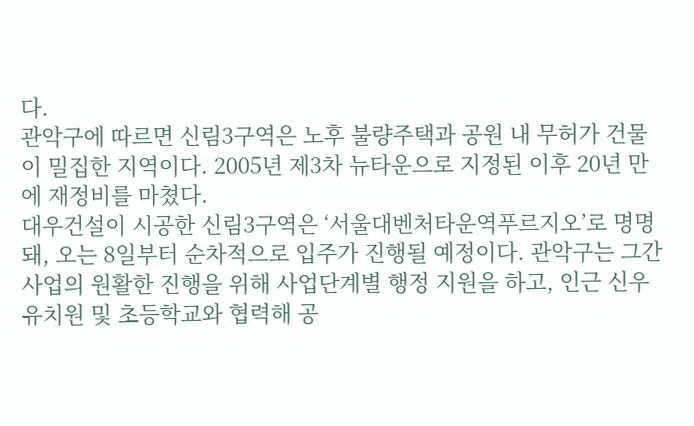다.
관악구에 따르면 신림3구역은 노후 불량주택과 공원 내 무허가 건물이 밀집한 지역이다. 2005년 제3차 뉴타운으로 지정된 이후 20년 만에 재정비를 마쳤다.
대우건설이 시공한 신림3구역은 ‘서울대벤처타운역푸르지오’로 명명돼, 오는 8일부터 순차적으로 입주가 진행될 예정이다. 관악구는 그간 사업의 원활한 진행을 위해 사업단계별 행정 지원을 하고, 인근 신우유치원 및 초등학교와 협력해 공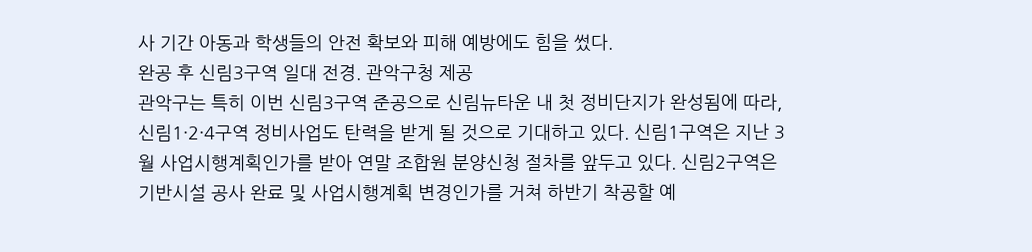사 기간 아동과 학생들의 안전 확보와 피해 예방에도 힘을 썼다.
완공 후 신림3구역 일대 전경. 관악구청 제공
관악구는 특히 이번 신림3구역 준공으로 신림뉴타운 내 첫 정비단지가 완성됨에 따라, 신림1·2·4구역 정비사업도 탄력을 받게 될 것으로 기대하고 있다. 신림1구역은 지난 3월 사업시행계획인가를 받아 연말 조합원 분양신청 절차를 앞두고 있다. 신림2구역은 기반시설 공사 완료 및 사업시행계획 변경인가를 거쳐 하반기 착공할 예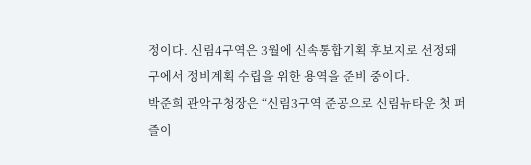정이다. 신림4구역은 3월에 신속통합기획 후보지로 선정돼 구에서 정비계획 수립을 위한 용역을 준비 중이다.
박준희 관악구청장은 “신림3구역 준공으로 신림뉴타운 첫 퍼즐이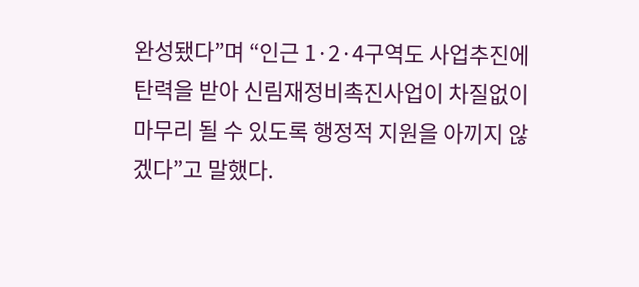완성됐다”며 “인근 1·2·4구역도 사업추진에 탄력을 받아 신림재정비촉진사업이 차질없이 마무리 될 수 있도록 행정적 지원을 아끼지 않겠다”고 말했다.